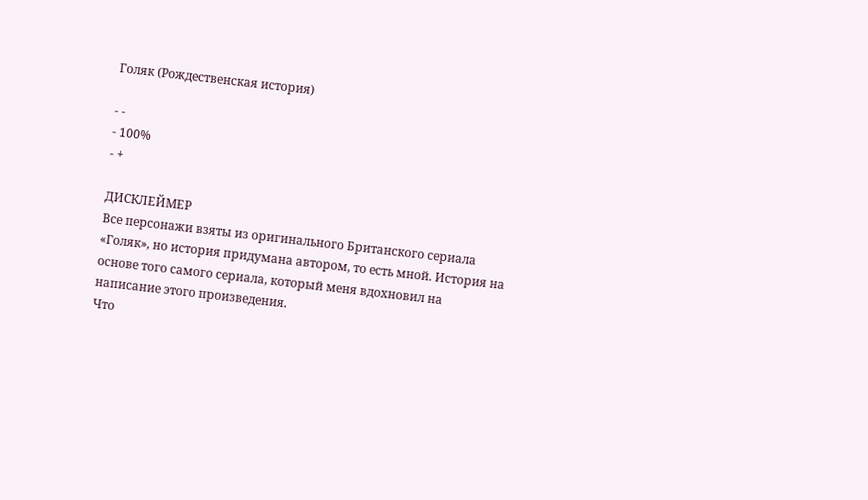Голяк (Рождественская история)

- -
- 100%
- +

ДИСКЛЕЙМЕР
Все персонажи взяты из оригинального Британского сериала «Голяк», но история придумана автором, то есть мной. История на основе того самого сериала, который меня вдохновил на написание этого произведения.
Что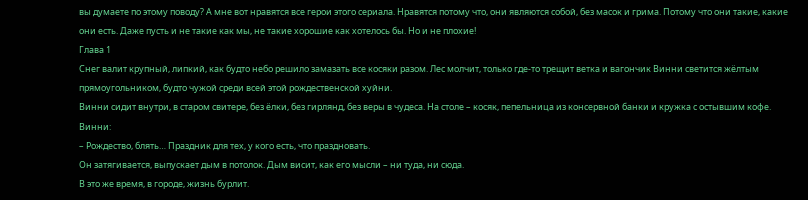вы думаете по этому поводу? А мне вот нравятся все герои этого сериала. Нравятся потому что, они являются собой, без масок и грима. Потому что они такие, какие они есть. Даже пусть и не такие как мы, не такие хорошие как хотелось бы. Но и не плохие!
Глава 1
Снег валит крупный, липкий, как будто небо решило замазать все косяки разом. Лес молчит, только где-то трещит ветка и вагончик Винни светится жёлтым прямоугольником, будто чужой среди всей этой рождественской хуйни.
Винни сидит внутри, в старом свитере, без ёлки, без гирлянд, без веры в чудеса. На столе – косяк, пепельница из консервной банки и кружка с остывшим кофе.
Винни:
– Рождество, блять… Праздник для тех, у кого есть, что праздновать.
Он затягивается, выпускает дым в потолок. Дым висит, как его мысли – ни туда, ни сюда.
В это же время, в городе, жизнь бурлит.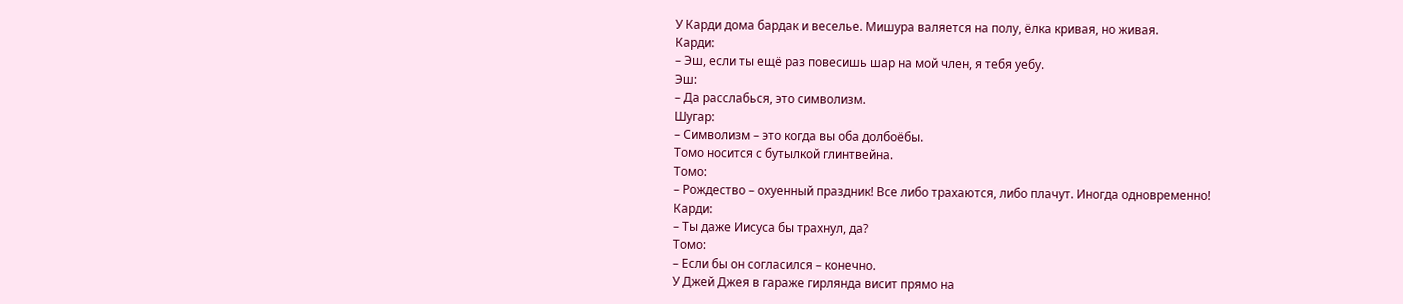У Карди дома бардак и веселье. Мишура валяется на полу, ёлка кривая, но живая.
Карди:
– Эш, если ты ещё раз повесишь шар на мой член, я тебя уебу.
Эш:
– Да расслабься, это символизм.
Шугар:
– Символизм – это когда вы оба долбоёбы.
Томо носится с бутылкой глинтвейна.
Томо:
– Рождество – охуенный праздник! Все либо трахаются, либо плачут. Иногда одновременно!
Карди:
– Ты даже Иисуса бы трахнул, да?
Томо:
– Если бы он согласился – конечно.
У Джей Джея в гараже гирлянда висит прямо на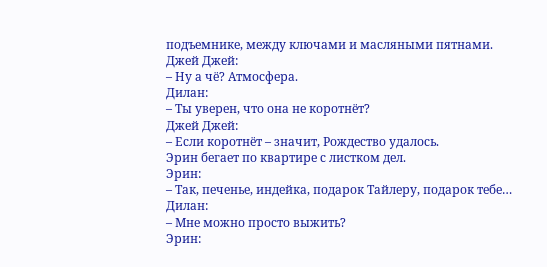подъемнике, между ключами и масляными пятнами.
Джей Джей:
– Ну а чё? Атмосфера.
Дилан:
– Ты уверен, что она не коротнёт?
Джей Джей:
– Если коротнёт – значит, Рождество удалось.
Эрин бегает по квартире с листком дел.
Эрин:
– Так, печенье, индейка, подарок Тайлеру, подарок тебе…
Дилан:
– Мне можно просто выжить?
Эрин: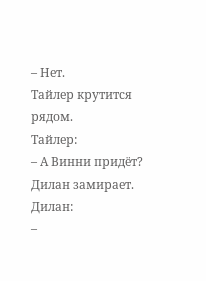– Нет.
Тайлер крутится рядом.
Тайлер:
– А Винни придёт?
Дилан замирает.
Дилан:
–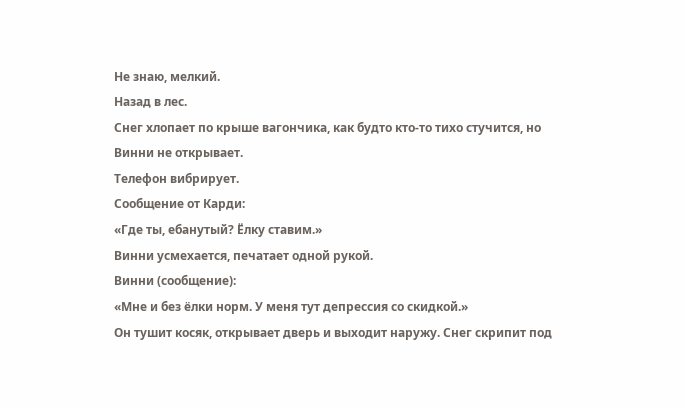Не знаю, мелкий.
Назад в лес.
Снег хлопает по крыше вагончика, как будто кто-то тихо стучится, но Винни не открывает.
Телефон вибрирует.
Сообщение от Карди:
«Где ты, ебанутый? Ёлку ставим.»
Винни усмехается, печатает одной рукой.
Винни (сообщение):
«Мне и без ёлки норм. У меня тут депрессия со скидкой.»
Он тушит косяк, открывает дверь и выходит наружу. Снег скрипит под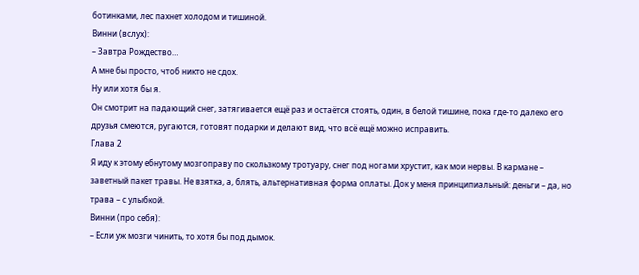ботинками, лес пахнет холодом и тишиной.
Винни (вслух):
– Завтра Рождество…
А мне бы просто, чтоб никто не сдох.
Ну или хотя бы я.
Он смотрит на падающий снег, затягивается ещё раз и остаётся стоять, один, в белой тишине, пока где-то далеко его друзья смеются, ругаются, готовят подарки и делают вид, что всё ещё можно исправить.
Глава 2
Я иду к этому ебнутому мозгоправу по скользкому тротуару, снег под ногами хрустит, как мои нервы. В кармане – заветный пакет травы. Не взятка, а, блять, альтернативная форма оплаты. Док у меня принципиальный: деньги – да, но трава – с улыбкой.
Винни (про себя):
– Если уж мозги чинить, то хотя бы под дымок.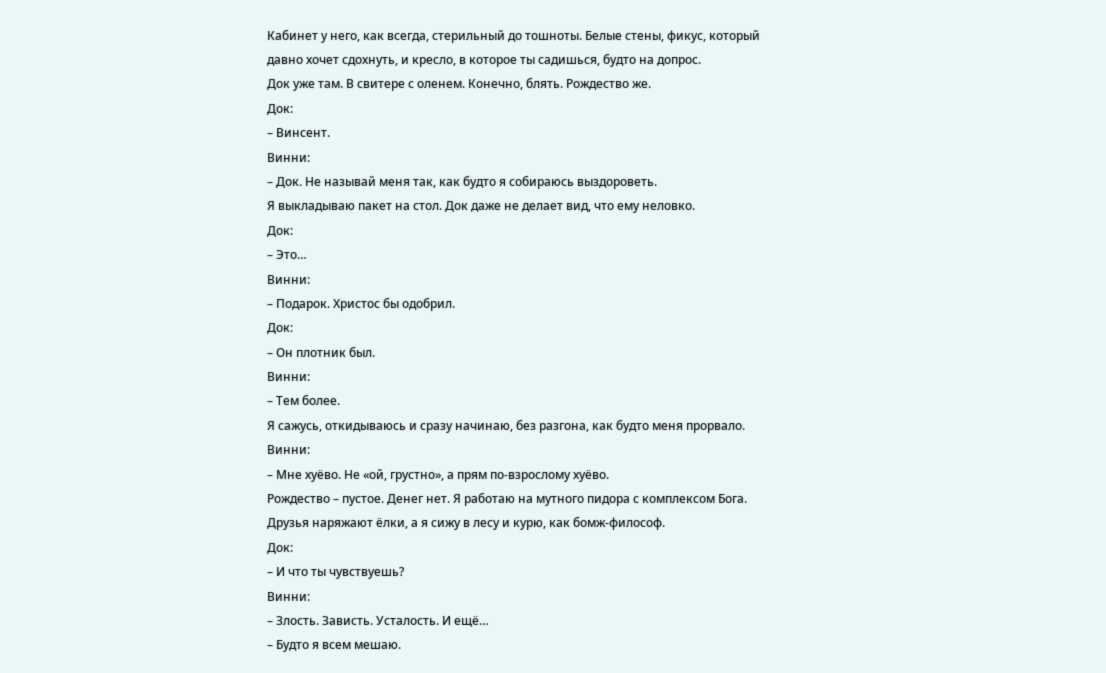Кабинет у него, как всегда, стерильный до тошноты. Белые стены, фикус, который давно хочет сдохнуть, и кресло, в которое ты садишься, будто на допрос.
Док уже там. В свитере с оленем. Конечно, блять. Рождество же.
Док:
– Винсент.
Винни:
– Док. Не называй меня так, как будто я собираюсь выздороветь.
Я выкладываю пакет на стол. Док даже не делает вид, что ему неловко.
Док:
– Это…
Винни:
– Подарок. Христос бы одобрил.
Док:
– Он плотник был.
Винни:
– Тем более.
Я сажусь, откидываюсь и сразу начинаю, без разгона, как будто меня прорвало.
Винни:
– Мне хуёво. Не «ой, грустно», а прям по-взрослому хуёво.
Рождество – пустое. Денег нет. Я работаю на мутного пидора с комплексом Бога.
Друзья наряжают ёлки, а я сижу в лесу и курю, как бомж-философ.
Док:
– И что ты чувствуешь?
Винни:
– Злость. Зависть. Усталость. И ещё…
– Будто я всем мешаю.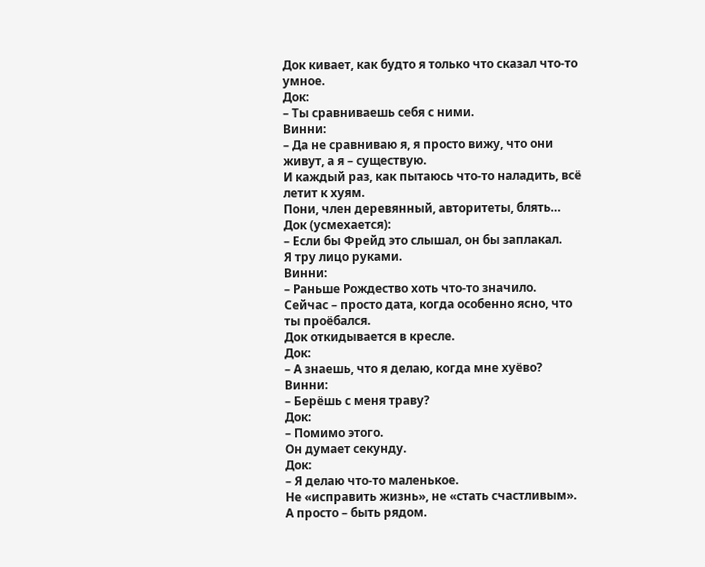Док кивает, как будто я только что сказал что-то умное.
Док:
– Ты сравниваешь себя с ними.
Винни:
– Да не сравниваю я, я просто вижу, что они живут, а я – существую.
И каждый раз, как пытаюсь что-то наладить, всё летит к хуям.
Пони, член деревянный, авторитеты, блять…
Док (усмехается):
– Если бы Фрейд это слышал, он бы заплакал.
Я тру лицо руками.
Винни:
– Раньше Рождество хоть что-то значило.
Сейчас – просто дата, когда особенно ясно, что ты проёбался.
Док откидывается в кресле.
Док:
– А знаешь, что я делаю, когда мне хуёво?
Винни:
– Берёшь с меня траву?
Док:
– Помимо этого.
Он думает секунду.
Док:
– Я делаю что-то маленькое.
Не «исправить жизнь», не «стать счастливым».
А просто – быть рядом.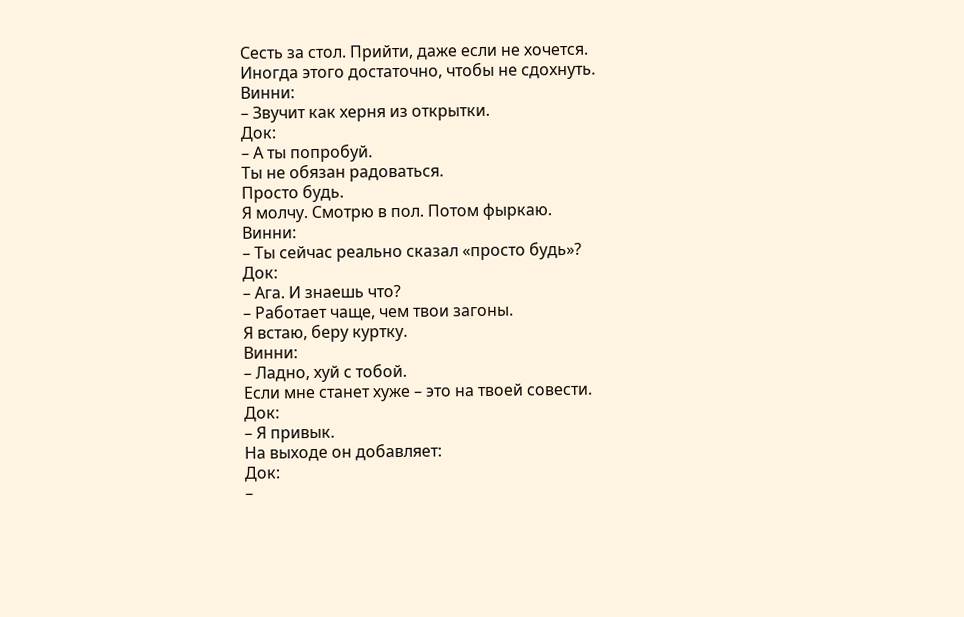Сесть за стол. Прийти, даже если не хочется.
Иногда этого достаточно, чтобы не сдохнуть.
Винни:
– Звучит как херня из открытки.
Док:
– А ты попробуй.
Ты не обязан радоваться.
Просто будь.
Я молчу. Смотрю в пол. Потом фыркаю.
Винни:
– Ты сейчас реально сказал «просто будь»?
Док:
– Ага. И знаешь что?
– Работает чаще, чем твои загоны.
Я встаю, беру куртку.
Винни:
– Ладно, хуй с тобой.
Если мне станет хуже – это на твоей совести.
Док:
– Я привык.
На выходе он добавляет:
Док:
–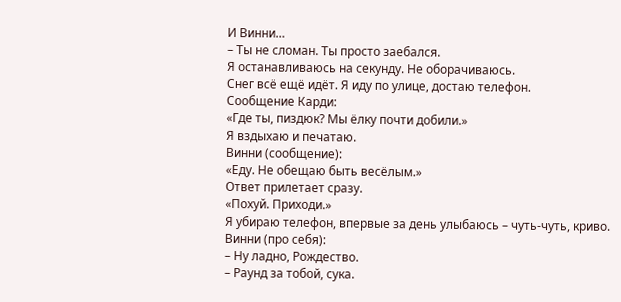И Винни…
– Ты не сломан. Ты просто заебался.
Я останавливаюсь на секунду. Не оборачиваюсь.
Снег всё ещё идёт. Я иду по улице, достаю телефон.
Сообщение Карди:
«Где ты, пиздюк? Мы ёлку почти добили.»
Я вздыхаю и печатаю.
Винни (сообщение):
«Еду. Не обещаю быть весёлым.»
Ответ прилетает сразу.
«Похуй. Приходи.»
Я убираю телефон, впервые за день улыбаюсь – чуть-чуть, криво.
Винни (про себя):
– Ну ладно, Рождество.
– Раунд за тобой, сука.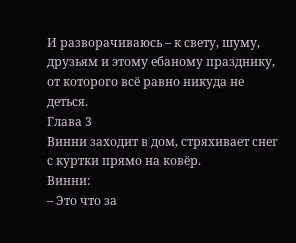И разворачиваюсь – к свету, шуму, друзьям и этому ебаному празднику, от которого всё равно никуда не деться.
Глава 3
Винни заходит в дом, стряхивает снег с куртки прямо на ковёр.
Винни:
– Это что за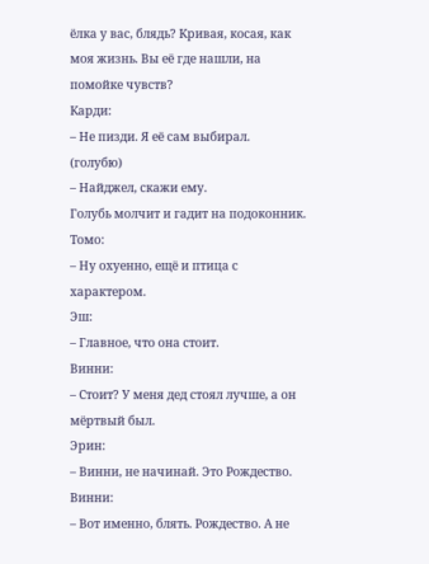ёлка у вас, блядь? Кривая, косая, как моя жизнь. Вы её где нашли, на помойке чувств?
Карди:
– Не пизди. Я её сам выбирал.
(голубю)
– Найджел, скажи ему.
Голубь молчит и гадит на подоконник.
Томо:
– Ну охуенно, ещё и птица с характером.
Эш:
– Главное, что она стоит.
Винни:
– Стоит? У меня дед стоял лучше, а он мёртвый был.
Эрин:
– Винни, не начинай. Это Рождество.
Винни:
– Вот именно, блять. Рождество. А не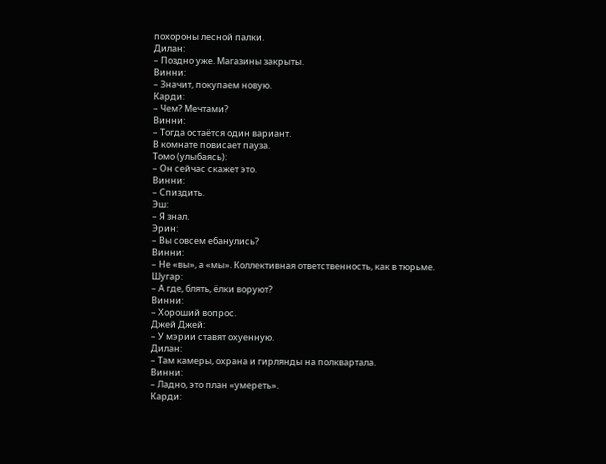похороны лесной палки.
Дилан:
– Поздно уже. Магазины закрыты.
Винни:
– Значит, покупаем новую.
Карди:
– Чем? Мечтами?
Винни:
– Тогда остаётся один вариант.
В комнате повисает пауза.
Томо (улыбаясь):
– Он сейчас скажет это.
Винни:
– Спиздить.
Эш:
– Я знал.
Эрин:
– Вы совсем ебанулись?
Винни:
– Не «вы», а «мы». Коллективная ответственность, как в тюрьме.
Шугар:
– А где, блять, ёлки воруют?
Винни:
– Хороший вопрос.
Джей Джей:
– У мэрии ставят охуенную.
Дилан:
– Там камеры, охрана и гирлянды на полквартала.
Винни:
– Ладно, это план «умереть».
Карди: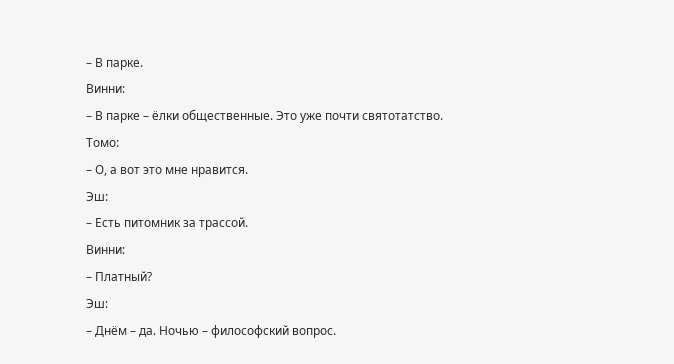– В парке.
Винни:
– В парке – ёлки общественные. Это уже почти святотатство.
Томо:
– О, а вот это мне нравится.
Эш:
– Есть питомник за трассой.
Винни:
– Платный?
Эш:
– Днём – да. Ночью – философский вопрос.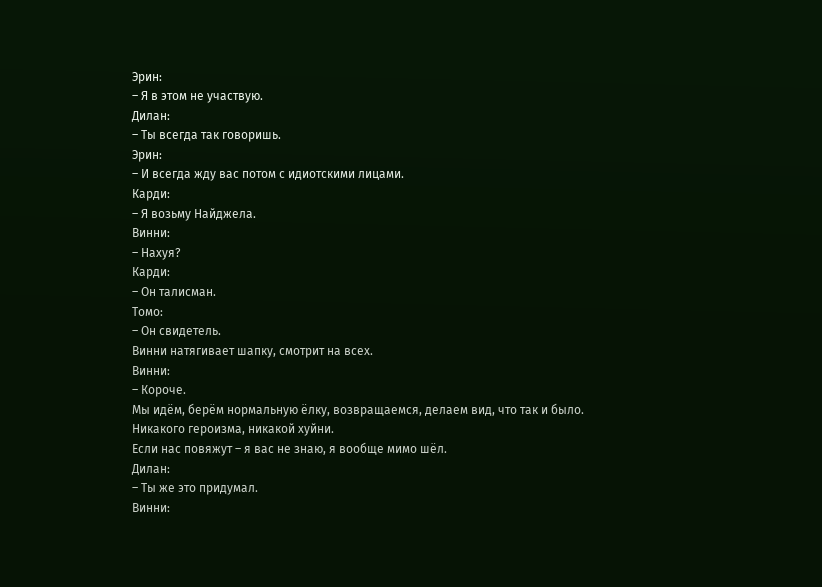Эрин:
– Я в этом не участвую.
Дилан:
– Ты всегда так говоришь.
Эрин:
– И всегда жду вас потом с идиотскими лицами.
Карди:
– Я возьму Найджела.
Винни:
– Нахуя?
Карди:
– Он талисман.
Томо:
– Он свидетель.
Винни натягивает шапку, смотрит на всех.
Винни:
– Короче.
Мы идём, берём нормальную ёлку, возвращаемся, делаем вид, что так и было.
Никакого героизма, никакой хуйни.
Если нас повяжут – я вас не знаю, я вообще мимо шёл.
Дилан:
– Ты же это придумал.
Винни: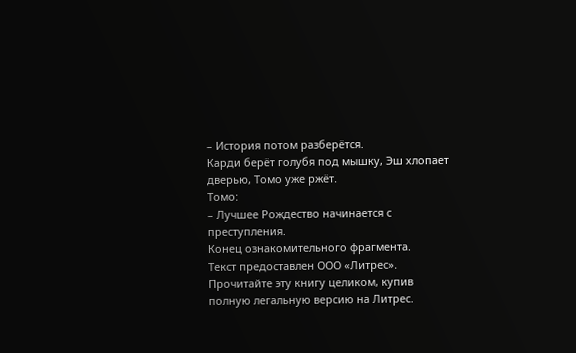– История потом разберётся.
Карди берёт голубя под мышку, Эш хлопает дверью, Томо уже ржёт.
Томо:
– Лучшее Рождество начинается с преступления.
Конец ознакомительного фрагмента.
Текст предоставлен ООО «Литрес».
Прочитайте эту книгу целиком, купив полную легальную версию на Литрес.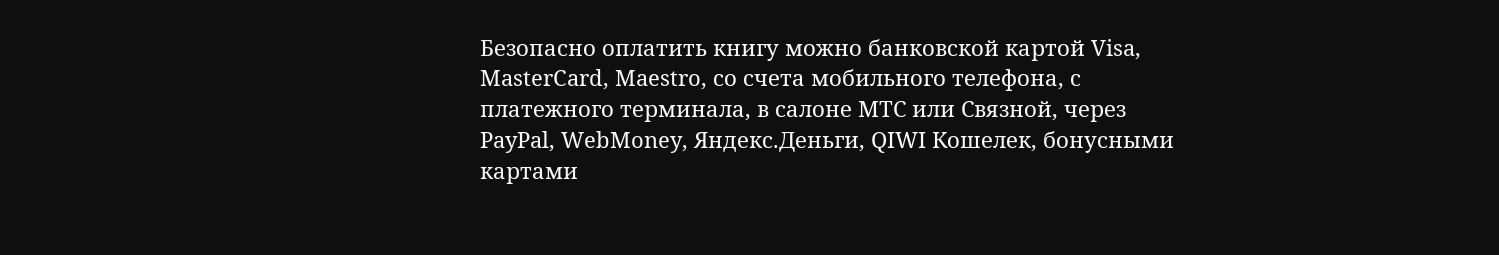Безопасно оплатить книгу можно банковской картой Visa, MasterCard, Maestro, со счета мобильного телефона, с платежного терминала, в салоне МТС или Связной, через PayPal, WebMoney, Яндекс.Деньги, QIWI Кошелек, бонусными картами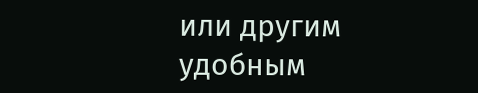или другим удобным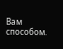Вам способом.